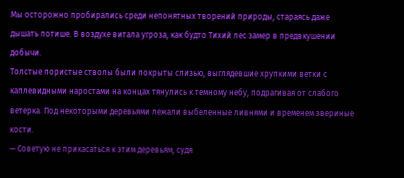Мы осторожно пробирались среди непонятных творений природы, стараясь даже дышать потише. В воздухе витала угроза, как будто Тихий лес замер в предвкушении добычи.
Толстые пористые стволы были покрыты слизью, выглядевшие хрупкими ветки с каплевидными наростами на концах тянулись к темному небу, подрагивая от слабого ветерка. Под некоторыми деревьями лежали выбеленные ливнями и временем звериные кости.
— Советую не прикасаться к этим деревьям, судя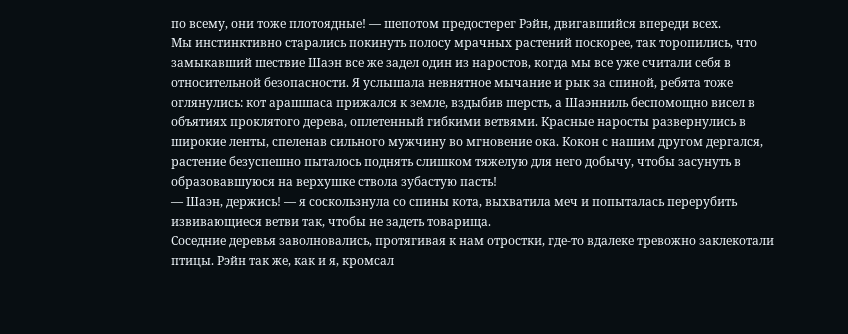по всему, они тоже плотоядные! — шепотом предостерег Рэйн, двигавшийся впереди всех.
Мы инстинктивно старались покинуть полосу мрачных растений поскорее, так торопились, что замыкавший шествие Шаэн все же задел один из наростов, когда мы все уже считали себя в относительной безопасности. Я услышала невнятное мычание и рык за спиной, ребята тоже оглянулись: кот арашшаса прижался к земле, вздыбив шерсть, а Шаэнниль беспомощно висел в объятиях проклятого дерева, оплетенный гибкими ветвями. Красные наросты развернулись в широкие ленты, спеленав сильного мужчину во мгновение ока. Кокон с нашим другом дергался, растение безуспешно пыталось поднять слишком тяжелую для него добычу, чтобы засунуть в образовавшуюся на верхушке ствола зубастую пасть!
— Шаэн, держись! — я соскользнула со спины кота, выхватила меч и попыталась перерубить извивающиеся ветви так, чтобы не задеть товарища.
Соседние деревья заволновались, протягивая к нам отростки, где-то вдалеке тревожно заклекотали птицы. Рэйн так же, как и я, кромсал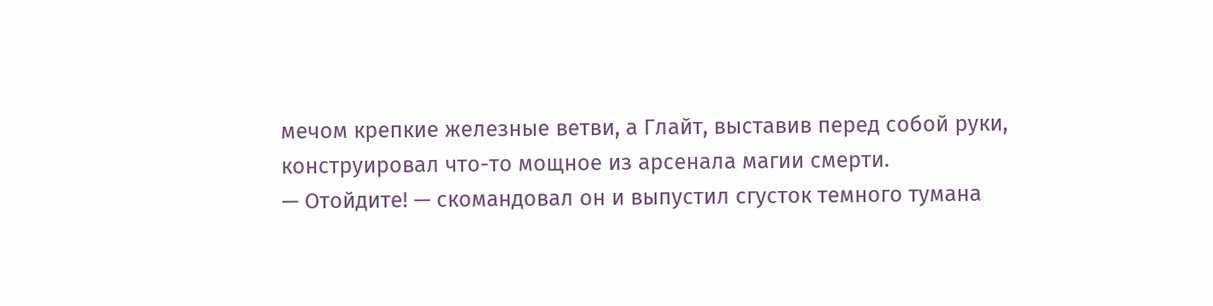мечом крепкие железные ветви, а Глайт, выставив перед собой руки, конструировал что-то мощное из арсенала магии смерти.
— Отойдите! — скомандовал он и выпустил сгусток темного тумана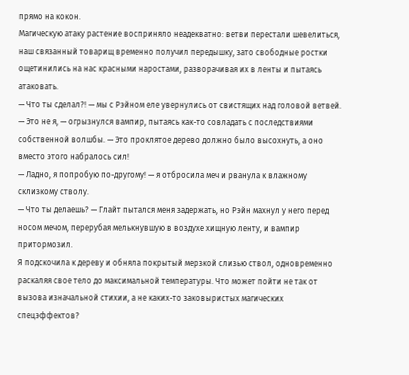прямо на кокон.
Магическую атаку растение восприняло неадекватно: ветви перестали шевелиться, наш связанный товарищ временно получил передышку, зато свободные ростки ощетинились на нас красными наростами, разворачивая их в ленты и пытаясь атаковать.
— Что ты сделал?! — мы с Рэйном еле увернулись от свистящих над головой ветвей.
— Это не я, — огрызнулся вампир, пытаясь как-то совладать с последствиями собственной волшбы. — Это проклятое дерево должно было высохнуть, а оно вместо этого набралось сил!
— Ладно, я попробую по-другому! — я отбросила меч и рванула к влажному склизкому стволу.
— Что ты делаешь? — Глайт пытался меня задержать, но Рэйн махнул у него перед носом мечом, перерубая мелькнувшую в воздухе хищную ленту, и вампир притормозил.
Я подскочила к дереву и обняла покрытый мерзкой слизью ствол, одновременно раскаляя свое тело до максимальной температуры. Что может пойти не так от вызова изначальной стихии, а не каких-то заковыристых магических спецэффектов?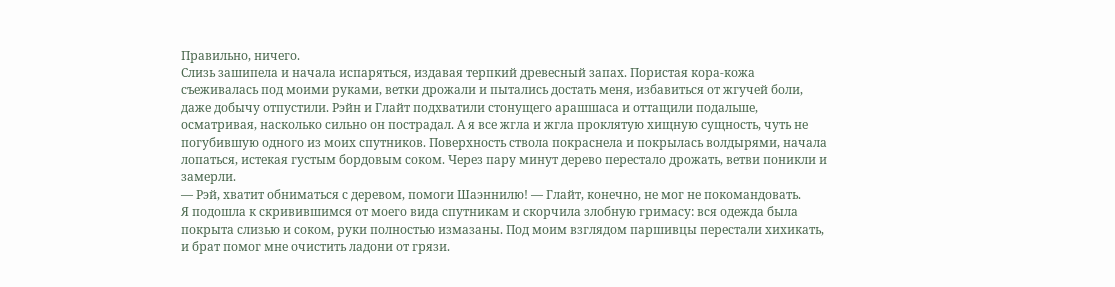Правильно, ничего.
Слизь зашипела и начала испаряться, издавая терпкий древесный запах. Пористая кора-кожа съеживалась под моими руками, ветки дрожали и пытались достать меня, избавиться от жгучей боли, даже добычу отпустили. Рэйн и Глайт подхватили стонущего арашшаса и оттащили подальше, осматривая, насколько сильно он пострадал. А я все жгла и жгла проклятую хищную сущность, чуть не погубившую одного из моих спутников. Поверхность ствола покраснела и покрылась волдырями, начала лопаться, истекая густым бордовым соком. Через пару минут дерево перестало дрожать, ветви поникли и замерли.
— Рэй, хватит обниматься с деревом, помоги Шаэннилю! — Глайт, конечно, не мог не покомандовать.
Я подошла к скривившимся от моего вида спутникам и скорчила злобную гримасу: вся одежда была покрыта слизью и соком, руки полностью измазаны. Под моим взглядом паршивцы перестали хихикать, и брат помог мне очистить ладони от грязи.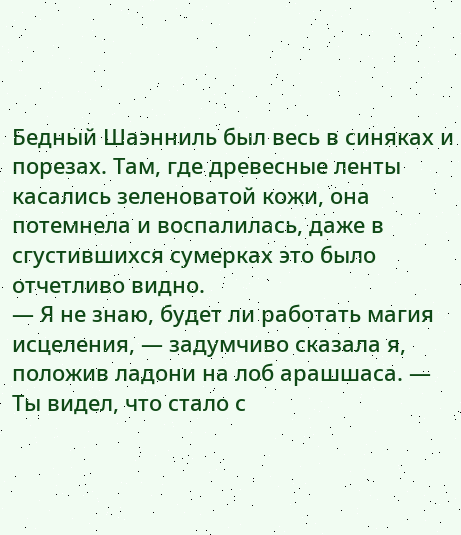Бедный Шаэнниль был весь в синяках и порезах. Там, где древесные ленты касались зеленоватой кожи, она потемнела и воспалилась, даже в сгустившихся сумерках это было отчетливо видно.
— Я не знаю, будет ли работать магия исцеления, — задумчиво сказала я, положив ладони на лоб арашшаса. — Ты видел, что стало с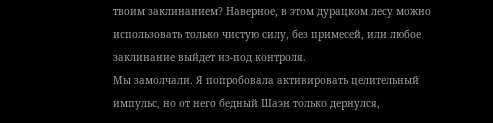твоим заклинанием? Наверное, в этом дурацком лесу можно использовать только чистую силу, без примесей, или любое заклинание выйдет из-под контроля.
Мы замолчали. Я попробовала активировать целительный импульс, но от него бедный Шаэн только дернулся,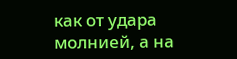как от удара молнией, а на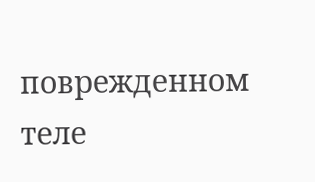поврежденном теле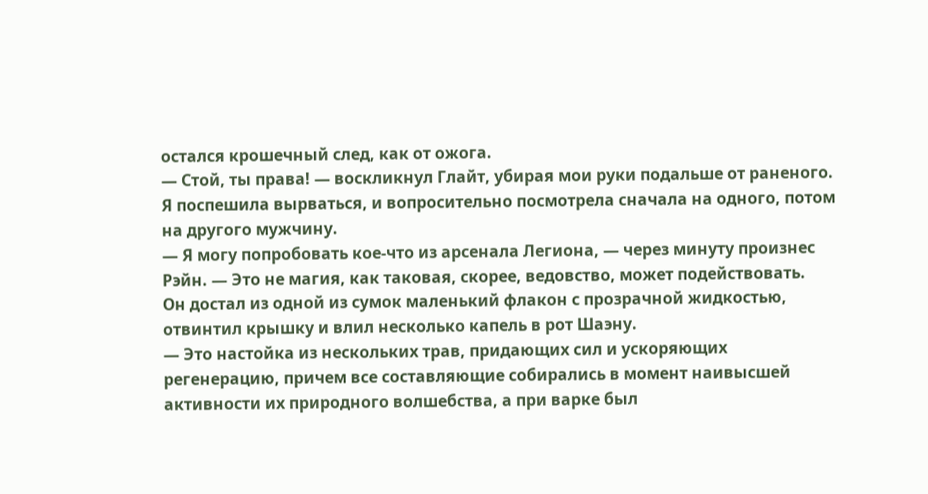остался крошечный след, как от ожога.
— Стой, ты права! — воскликнул Глайт, убирая мои руки подальше от раненого.
Я поспешила вырваться, и вопросительно посмотрела сначала на одного, потом на другого мужчину.
— Я могу попробовать кое-что из арсенала Легиона, — через минуту произнес Рэйн. — Это не магия, как таковая, скорее, ведовство, может подействовать.
Он достал из одной из сумок маленький флакон с прозрачной жидкостью, отвинтил крышку и влил несколько капель в рот Шаэну.
— Это настойка из нескольких трав, придающих сил и ускоряющих регенерацию, причем все составляющие собирались в момент наивысшей активности их природного волшебства, а при варке был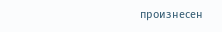произнесен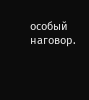особый наговор.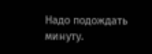Надо подождать минуту.